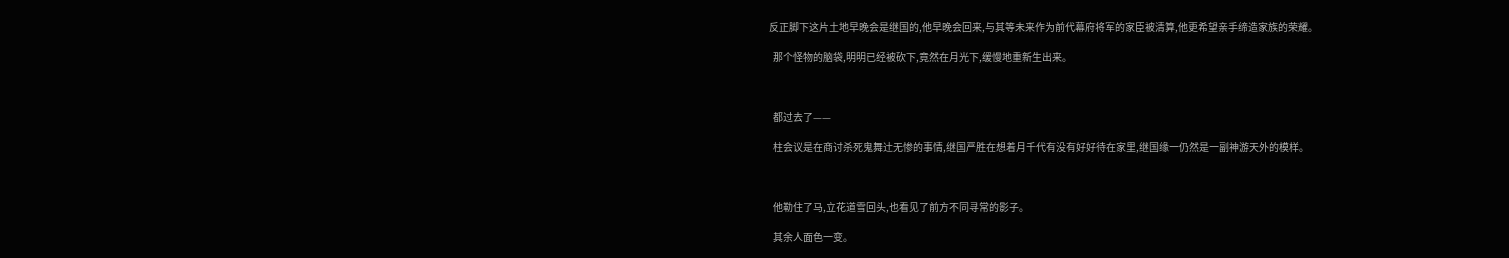反正脚下这片土地早晚会是继国的,他早晚会回来,与其等未来作为前代幕府将军的家臣被清算,他更希望亲手缔造家族的荣耀。

  那个怪物的脑袋,明明已经被砍下,竟然在月光下,缓慢地重新生出来。



  都过去了——

  柱会议是在商讨杀死鬼舞辻无惨的事情,继国严胜在想着月千代有没有好好待在家里,继国缘一仍然是一副神游天外的模样。



  他勒住了马,立花道雪回头,也看见了前方不同寻常的影子。

  其余人面色一变。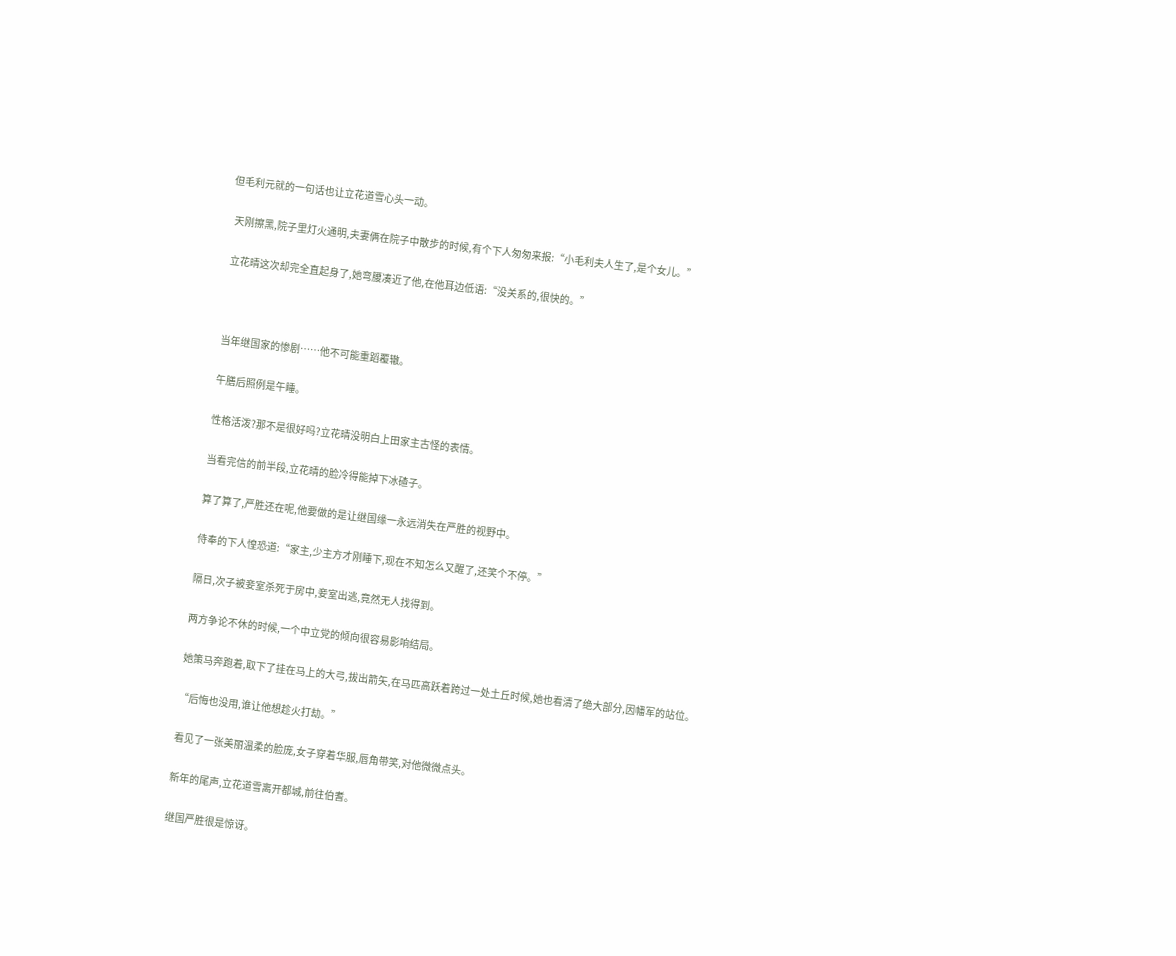但毛利元就的一句话也让立花道雪心头一动。

  天刚擦黑,院子里灯火通明,夫妻俩在院子中散步的时候,有个下人匆匆来报:“小毛利夫人生了,是个女儿。”

  立花晴这次却完全直起身了,她弯腰凑近了他,在他耳边低语:“没关系的,很快的。”



  当年继国家的惨剧……他不可能重蹈覆辙。

  午膳后照例是午睡。

  性格活泼?那不是很好吗?立花晴没明白上田家主古怪的表情。

  当看完信的前半段,立花晴的脸冷得能掉下冰碴子。

  算了算了,严胜还在呢,他要做的是让继国缘一永远消失在严胜的视野中。

  侍奉的下人惶恐道:“家主,少主方才刚睡下,现在不知怎么又醒了,还笑个不停。”

  隔日,次子被妾室杀死于房中,妾室出逃,竟然无人找得到。

  两方争论不休的时候,一个中立党的倾向很容易影响结局。

  她策马奔跑着,取下了挂在马上的大弓,拔出箭矢,在马匹高跃着跨过一处土丘时候,她也看清了绝大部分,因幡军的站位。

  “后悔也没用,谁让他想趁火打劫。”

  看见了一张美丽温柔的脸庞,女子穿着华服,唇角带笑,对他微微点头。

  新年的尾声,立花道雪离开都城,前往伯耆。

  继国严胜很是惊讶。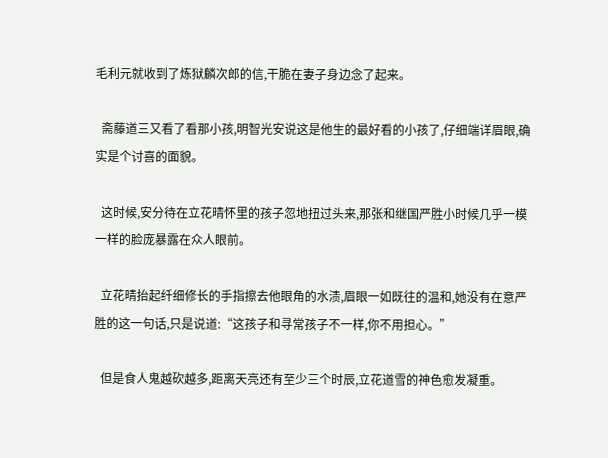毛利元就收到了炼狱麟次郎的信,干脆在妻子身边念了起来。

  斋藤道三又看了看那小孩,明智光安说这是他生的最好看的小孩了,仔细端详眉眼,确实是个讨喜的面貌。

  这时候,安分待在立花晴怀里的孩子忽地扭过头来,那张和继国严胜小时候几乎一模一样的脸庞暴露在众人眼前。

  立花晴抬起纤细修长的手指擦去他眼角的水渍,眉眼一如既往的温和,她没有在意严胜的这一句话,只是说道:“这孩子和寻常孩子不一样,你不用担心。”

  但是食人鬼越砍越多,距离天亮还有至少三个时辰,立花道雪的神色愈发凝重。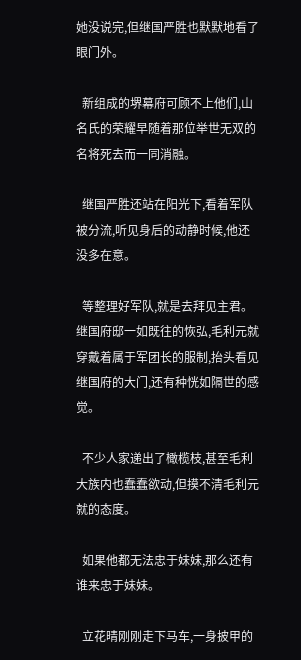她没说完,但继国严胜也默默地看了眼门外。

  新组成的堺幕府可顾不上他们,山名氏的荣耀早随着那位举世无双的名将死去而一同消融。

  继国严胜还站在阳光下,看着军队被分流,听见身后的动静时候,他还没多在意。

  等整理好军队,就是去拜见主君。继国府邸一如既往的恢弘,毛利元就穿戴着属于军团长的服制,抬头看见继国府的大门,还有种恍如隔世的感觉。

  不少人家递出了橄榄枝,甚至毛利大族内也蠢蠢欲动,但摸不清毛利元就的态度。

  如果他都无法忠于妹妹,那么还有谁来忠于妹妹。

  立花晴刚刚走下马车,一身披甲的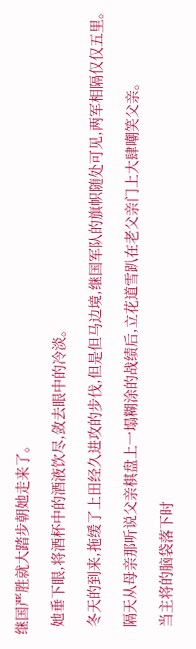继国严胜就大踏步朝她走来了。

  她垂下眼,将酒杯中的酒液饮尽,敛去眼中的冷淡。

  冬天的到来,拖缓了上田经久进攻的步伐,但是但马边境,继国军队的旗帜随处可见,两军相隔仅仅五里。

  隔天从母亲那听说父亲棋盘上一塌糊涂的战绩后,立花道雪趴在老父亲门上大肆嘲笑父亲。

  当主将的脑袋落下时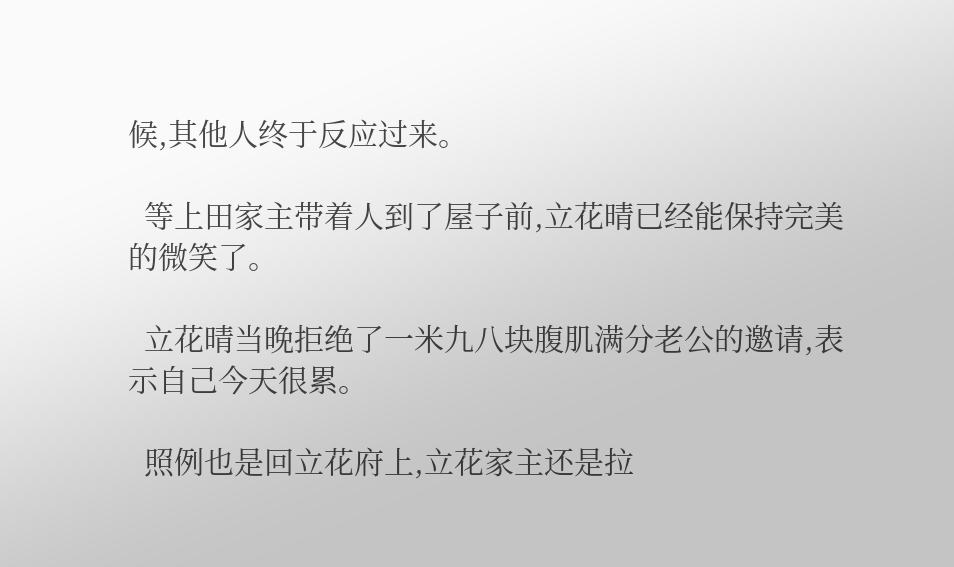候,其他人终于反应过来。

  等上田家主带着人到了屋子前,立花晴已经能保持完美的微笑了。

  立花晴当晚拒绝了一米九八块腹肌满分老公的邀请,表示自己今天很累。

  照例也是回立花府上,立花家主还是拉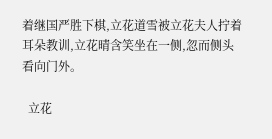着继国严胜下棋,立花道雪被立花夫人拧着耳朵教训,立花晴含笑坐在一侧,忽而侧头看向门外。

  立花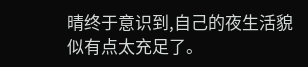晴终于意识到,自己的夜生活貌似有点太充足了。